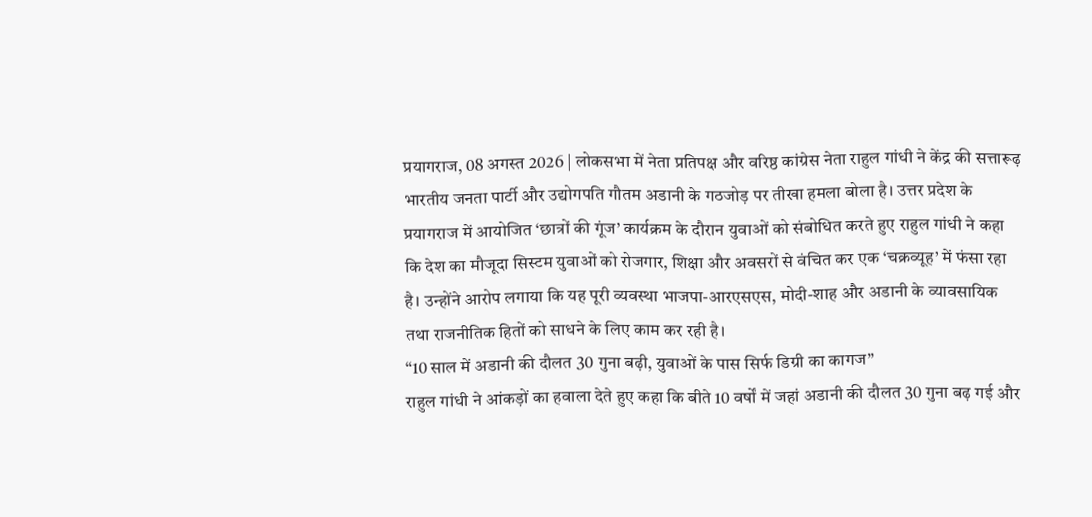प्रयागराज, 08 अगस्त 2026 | लोकसभा में नेता प्रतिपक्ष और वरिष्ठ कांग्रेस नेता राहुल गांधी ने केंद्र की सत्तारूढ़ भारतीय जनता पार्टी और उद्योगपति गौतम अडानी के गठजोड़ पर तीखा हमला बोला है। उत्तर प्रदेश के प्रयागराज में आयोजित ‘छात्रों की गूंज’ कार्यक्रम के दौरान युवाओं को संबोधित करते हुए राहुल गांधी ने कहा कि देश का मौजूदा सिस्टम युवाओं को रोजगार, शिक्षा और अवसरों से वंचित कर एक ‘चक्रव्यूह’ में फंसा रहा है। उन्होंने आरोप लगाया कि यह पूरी व्यवस्था भाजपा-आरएसएस, मोदी-शाह और अडानी के व्यावसायिक तथा राजनीतिक हितों को साधने के लिए काम कर रही है।
“10 साल में अडानी की दौलत 30 गुना बढ़ी, युवाओं के पास सिर्फ डिग्री का कागज”
राहुल गांधी ने आंकड़ों का हवाला देते हुए कहा कि बीते 10 वर्षों में जहां अडानी की दौलत 30 गुना बढ़ गई और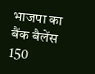भाजपा का बैंक बैलेंस 150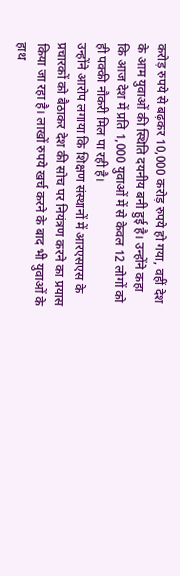करोड़ रुपये से बढ़कर 10,000 करोड़ रुपये हो गया, वहीं देश के आम युवाओं की स्थिति दयनीय बनी हुई है। उन्होंने कहा कि आज देश में प्रति 1,000 युवाओं में से केवल 12 लोगों को ही पक्की नौकरी मिल पा रही है।
उन्होंने आरोप लगाया कि शिक्षण संस्थानों में आरएसएस के प्रचारकों को बैठाकर देश की सोच पर नियंत्रण करने का प्रयास किया जा रहा है। लाखों रुपये खर्च करने के बाद भी युवाओं के हाथ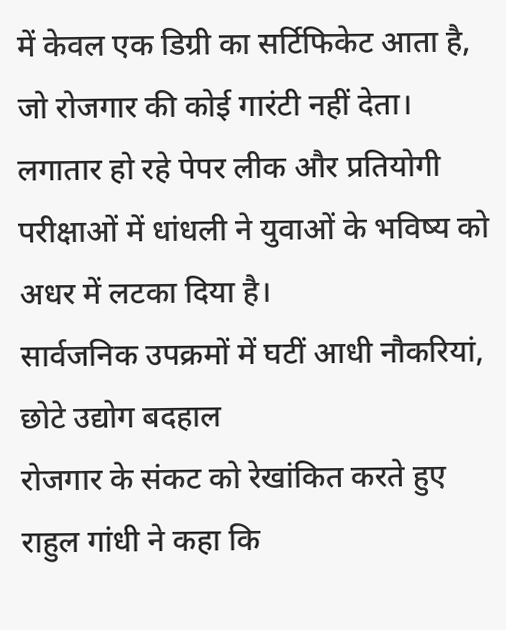में केवल एक डिग्री का सर्टिफिकेट आता है, जो रोजगार की कोई गारंटी नहीं देता। लगातार हो रहे पेपर लीक और प्रतियोगी परीक्षाओं में धांधली ने युवाओं के भविष्य को अधर में लटका दिया है।
सार्वजनिक उपक्रमों में घटीं आधी नौकरियां, छोटे उद्योग बदहाल
रोजगार के संकट को रेखांकित करते हुए राहुल गांधी ने कहा कि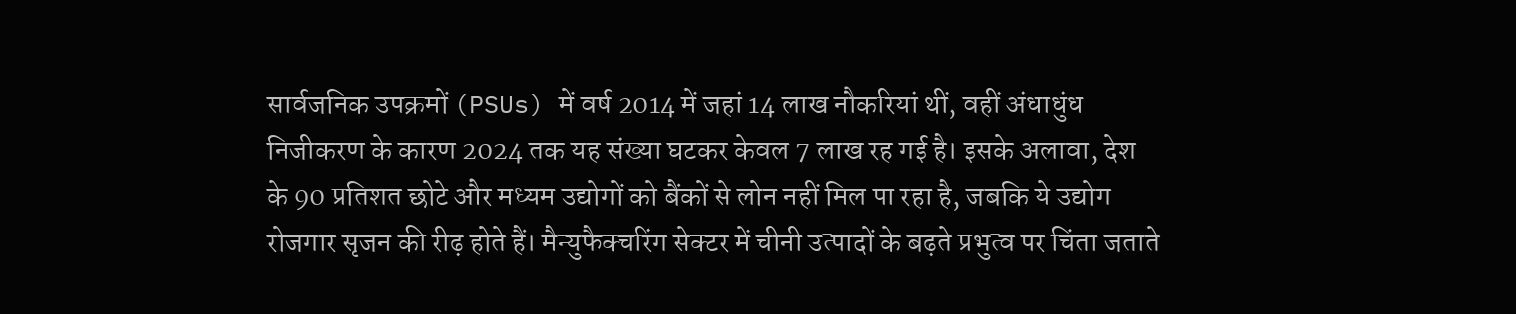सार्वजनिक उपक्रमों (PSUs) में वर्ष 2014 में जहां 14 लाख नौकरियां थीं, वहीं अंधाधुंध निजीकरण के कारण 2024 तक यह संख्या घटकर केवल 7 लाख रह गई है। इसके अलावा, देश के 90 प्रतिशत छोटे और मध्यम उद्योगों को बैंकों से लोन नहीं मिल पा रहा है, जबकि ये उद्योग रोजगार सृजन की रीढ़ होते हैं। मैन्युफैक्चरिंग सेक्टर में चीनी उत्पादों के बढ़ते प्रभुत्व पर चिंता जताते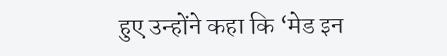हुए उन्होंने कहा कि ‘मेड इन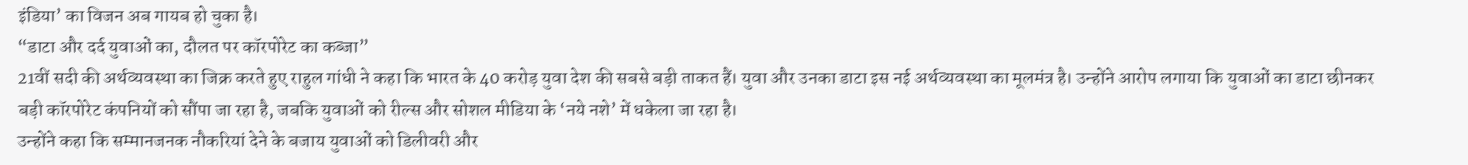इंडिया’ का विजन अब गायब हो चुका है।
“डाटा और दर्द युवाओं का, दौलत पर कॉरपोरेट का कब्जा”
21वीं सदी की अर्थव्यवस्था का जिक्र करते हुए राहुल गांधी ने कहा कि भारत के 40 करोड़ युवा देश की सबसे बड़ी ताकत हैं। युवा और उनका डाटा इस नई अर्थव्यवस्था का मूलमंत्र है। उन्होंने आरोप लगाया कि युवाओं का डाटा छीनकर बड़ी कॉरपोरेट कंपनियों को सौंपा जा रहा है, जबकि युवाओं को रील्स और सोशल मीडिया के ‘नये नशे’ में धकेला जा रहा है।
उन्होंने कहा कि सम्मानजनक नौकरियां देने के बजाय युवाओं को डिलीवरी और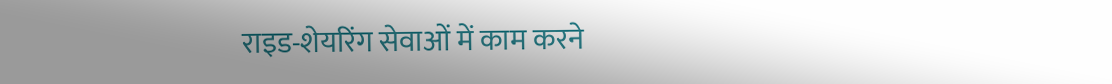राइड-शेयरिंग सेवाओं में काम करने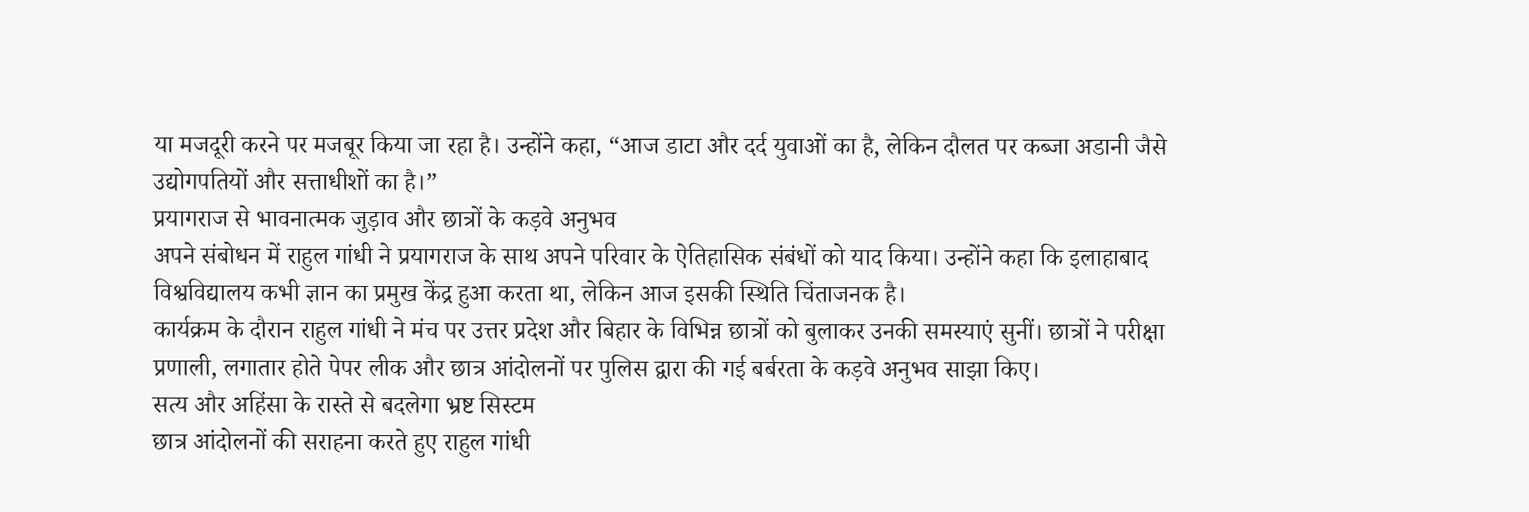या मजदूरी करने पर मजबूर किया जा रहा है। उन्होंने कहा, “आज डाटा और दर्द युवाओं का है, लेकिन दौलत पर कब्जा अडानी जैसे उद्योगपतियों और सत्ताधीशों का है।”
प्रयागराज से भावनात्मक जुड़ाव और छात्रों के कड़वे अनुभव
अपने संबोधन में राहुल गांधी ने प्रयागराज के साथ अपने परिवार के ऐतिहासिक संबंधों को याद किया। उन्होंने कहा कि इलाहाबाद विश्वविद्यालय कभी ज्ञान का प्रमुख केंद्र हुआ करता था, लेकिन आज इसकी स्थिति चिंताजनक है।
कार्यक्रम के दौरान राहुल गांधी ने मंच पर उत्तर प्रदेश और बिहार के विभिन्न छात्रों को बुलाकर उनकी समस्याएं सुनीं। छात्रों ने परीक्षा प्रणाली, लगातार होते पेपर लीक और छात्र आंदोलनों पर पुलिस द्वारा की गई बर्बरता के कड़वे अनुभव साझा किए।
सत्य और अहिंसा के रास्ते से बदलेगा भ्रष्ट सिस्टम
छात्र आंदोलनों की सराहना करते हुए राहुल गांधी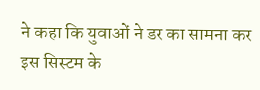ने कहा कि युवाओं ने डर का सामना कर इस सिस्टम के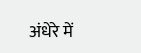अंधेरे में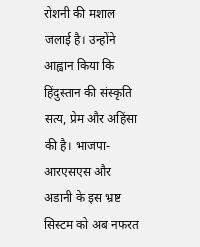रोशनी की मशाल जलाई है। उन्होंने आह्वान किया कि हिंदुस्तान की संस्कृति सत्य, प्रेम और अहिंसा की है। भाजपा-आरएसएस और अडानी के इस भ्रष्ट सिस्टम को अब नफरत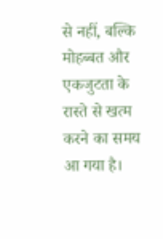से नहीं, बल्कि मोहब्बत और एकजुटता के रास्ते से खत्म करने का समय आ गया है।